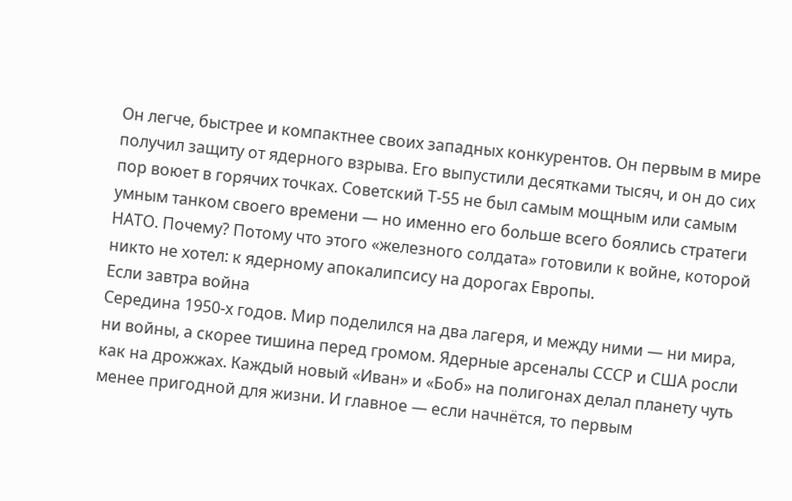Он легче, быстрее и компактнее своих западных конкурентов. Он первым в мире получил защиту от ядерного взрыва. Его выпустили десятками тысяч, и он до сих пор воюет в горячих точках. Советский Т-55 не был самым мощным или самым умным танком своего времени — но именно его больше всего боялись стратеги НАТО. Почему? Потому что этого «железного солдата» готовили к войне, которой никто не хотел: к ядерному апокалипсису на дорогах Европы.
Если завтра война
Середина 1950-х годов. Мир поделился на два лагеря, и между ними — ни мира, ни войны, а скорее тишина перед громом. Ядерные арсеналы СССР и США росли как на дрожжах. Каждый новый «Иван» и «Боб» на полигонах делал планету чуть менее пригодной для жизни. И главное — если начнётся, то первым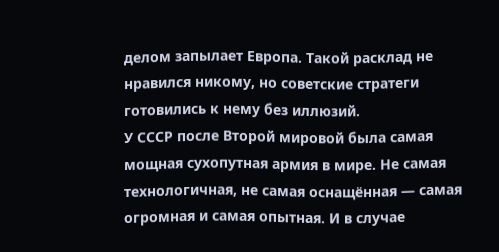делом запылает Европа. Такой расклад не нравился никому, но советские стратеги готовились к нему без иллюзий.
У СССР после Второй мировой была самая мощная сухопутная армия в мире. Не самая технологичная, не самая оснащённая — самая огромная и самая опытная. И в случае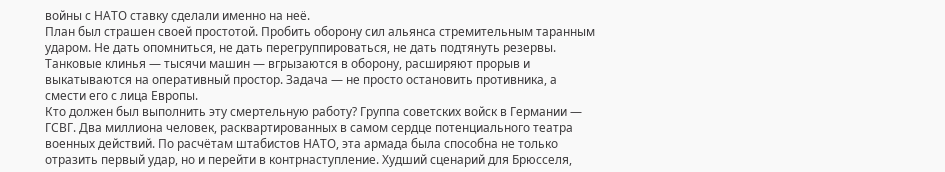войны с НАТО ставку сделали именно на неё.
План был страшен своей простотой. Пробить оборону сил альянса стремительным таранным ударом. Не дать опомниться, не дать перегруппироваться, не дать подтянуть резервы. Танковые клинья — тысячи машин — вгрызаются в оборону, расширяют прорыв и выкатываются на оперативный простор. Задача — не просто остановить противника, а смести его с лица Европы.
Кто должен был выполнить эту смертельную работу? Группа советских войск в Германии — ГСВГ. Два миллиона человек, расквартированных в самом сердце потенциального театра военных действий. По расчётам штабистов НАТО, эта армада была способна не только отразить первый удар, но и перейти в контрнаступление. Худший сценарий для Брюсселя,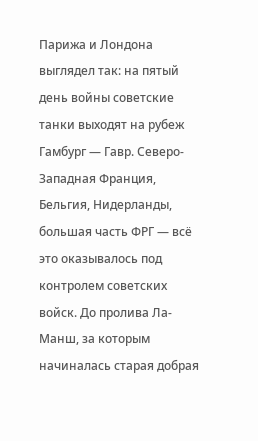Парижа и Лондона выглядел так: на пятый день войны советские танки выходят на рубеж Гамбург — Гавр. Северо-Западная Франция, Бельгия, Нидерланды, большая часть ФРГ — всё это оказывалось под контролем советских войск. До пролива Ла-Манш, за которым начиналась старая добрая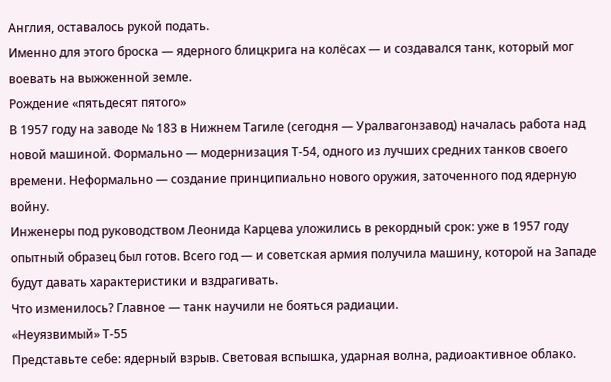Англия, оставалось рукой подать.
Именно для этого броска — ядерного блицкрига на колёсах — и создавался танк, который мог воевать на выжженной земле.
Рождение «пятьдесят пятого»
В 1957 году на заводе № 183 в Нижнем Тагиле (сегодня — Уралвагонзавод) началась работа над новой машиной. Формально — модернизация Т-54, одного из лучших средних танков своего времени. Неформально — создание принципиально нового оружия, заточенного под ядерную войну.
Инженеры под руководством Леонида Карцева уложились в рекордный срок: уже в 1957 году опытный образец был готов. Всего год — и советская армия получила машину, которой на Западе будут давать характеристики и вздрагивать.
Что изменилось? Главное — танк научили не бояться радиации.
«Неуязвимый» Т-55
Представьте себе: ядерный взрыв. Световая вспышка, ударная волна, радиоактивное облако.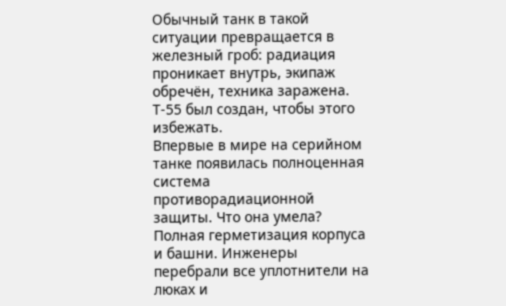Обычный танк в такой ситуации превращается в железный гроб: радиация проникает внутрь, экипаж обречён, техника заражена. Т-55 был создан, чтобы этого избежать.
Впервые в мире на серийном танке появилась полноценная система противорадиационной защиты. Что она умела?
Полная герметизация корпуса и башни. Инженеры перебрали все уплотнители на люках и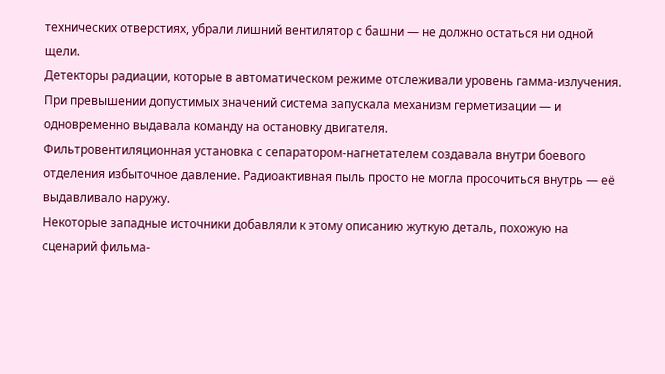технических отверстиях, убрали лишний вентилятор с башни — не должно остаться ни одной щели.
Детекторы радиации, которые в автоматическом режиме отслеживали уровень гамма-излучения.
При превышении допустимых значений система запускала механизм герметизации — и одновременно выдавала команду на остановку двигателя.
Фильтровентиляционная установка с сепаратором-нагнетателем создавала внутри боевого отделения избыточное давление. Радиоактивная пыль просто не могла просочиться внутрь — её выдавливало наружу.
Некоторые западные источники добавляли к этому описанию жуткую деталь, похожую на сценарий фильма-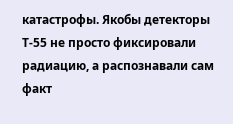катастрофы. Якобы детекторы Т-55 не просто фиксировали радиацию, а распознавали сам факт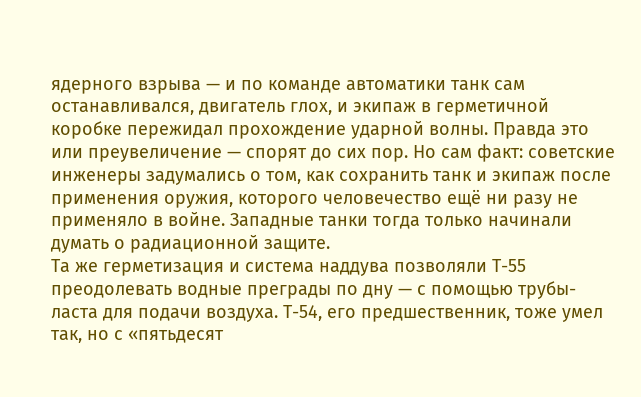ядерного взрыва — и по команде автоматики танк сам останавливался, двигатель глох, и экипаж в герметичной коробке пережидал прохождение ударной волны. Правда это или преувеличение — спорят до сих пор. Но сам факт: советские инженеры задумались о том, как сохранить танк и экипаж после применения оружия, которого человечество ещё ни разу не применяло в войне. Западные танки тогда только начинали думать о радиационной защите.
Та же герметизация и система наддува позволяли Т-55 преодолевать водные преграды по дну — с помощью трубы-ласта для подачи воздуха. Т-54, его предшественник, тоже умел так, но с «пятьдесят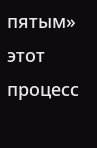пятым» этот процесс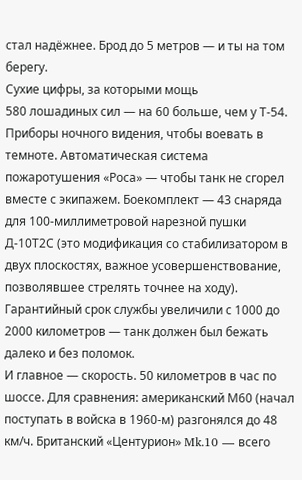стал надёжнее. Брод до 5 метров — и ты на том берегу.
Сухие цифры, за которыми мощь
580 лошадиных сил — на 60 больше, чем у Т-54. Приборы ночного видения, чтобы воевать в темноте. Автоматическая система пожаротушения «Роса» — чтобы танк не сгорел вместе с экипажем. Боекомплект — 43 снаряда для 100-миллиметровой нарезной пушки Д-10Т2С (это модификация со стабилизатором в двух плоскостях, важное усовершенствование, позволявшее стрелять точнее на ходу). Гарантийный срок службы увеличили с 1000 до 2000 километров — танк должен был бежать далеко и без поломок.
И главное — скорость. 50 километров в час по шоссе. Для сравнения: американский М60 (начал поступать в войска в 1960-м) разгонялся до 48 км/ч. Британский «Центурион» Mk.10 — всего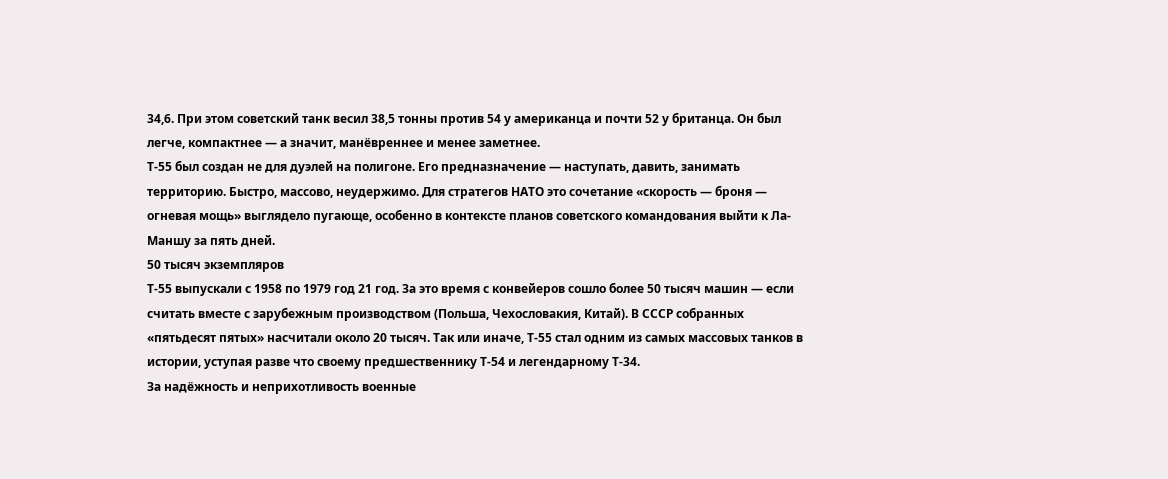34,6. При этом советский танк весил 38,5 тонны против 54 у американца и почти 52 у британца. Он был легче, компактнее — а значит, манёвреннее и менее заметнее.
Т-55 был создан не для дуэлей на полигоне. Его предназначение — наступать, давить, занимать территорию. Быстро, массово, неудержимо. Для стратегов НАТО это сочетание «скорость — броня — огневая мощь» выглядело пугающе, особенно в контексте планов советского командования выйти к Ла-Маншу за пять дней.
50 тысяч экземпляров
Т-55 выпускали с 1958 по 1979 год 21 год. За это время с конвейеров сошло более 50 тысяч машин — если считать вместе с зарубежным производством (Польша, Чехословакия, Китай). В СССР собранных «пятьдесят пятых» насчитали около 20 тысяч. Так или иначе, Т-55 стал одним из самых массовых танков в истории, уступая разве что своему предшественнику Т-54 и легендарному Т-34.
За надёжность и неприхотливость военные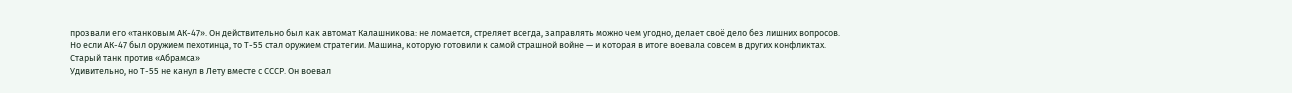прозвали его «танковым АК-47». Он действительно был как автомат Калашникова: не ломается, стреляет всегда, заправлять можно чем угодно, делает своё дело без лишних вопросов.
Но если АК-47 был оружием пехотинца, то Т-55 стал оружием стратегии. Машина, которую готовили к самой страшной войне — и которая в итоге воевала совсем в других конфликтах.
Старый танк против «Абрамса»
Удивительно, но Т-55 не канул в Лету вместе с СССР. Он воевал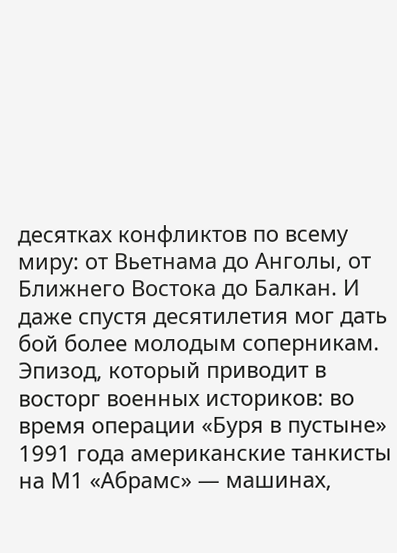десятках конфликтов по всему миру: от Вьетнама до Анголы, от Ближнего Востока до Балкан. И даже спустя десятилетия мог дать бой более молодым соперникам.
Эпизод, который приводит в восторг военных историков: во время операции «Буря в пустыне» 1991 года американские танкисты на М1 «Абрамс» — машинах,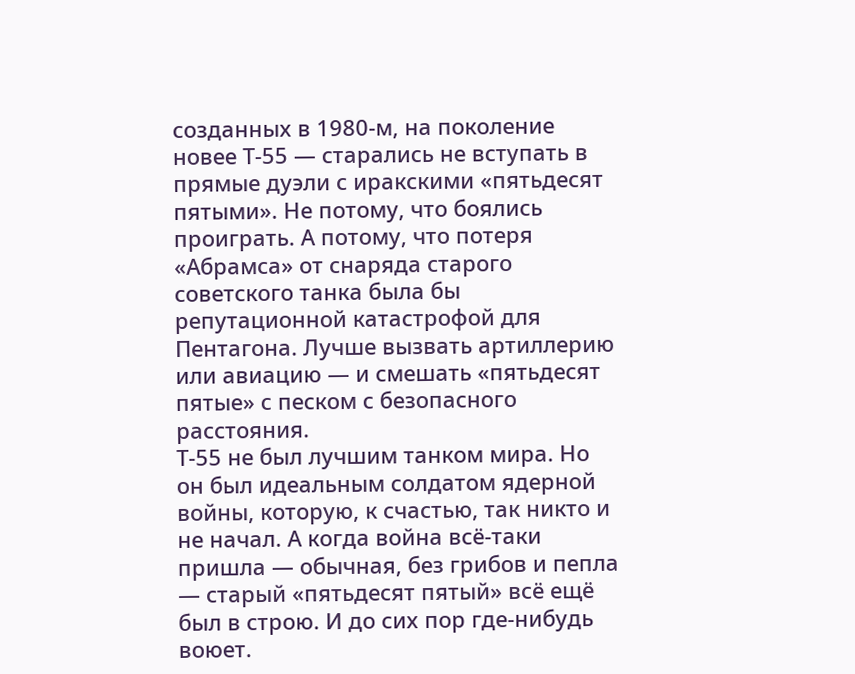созданных в 1980-м, на поколение новее Т-55 — старались не вступать в прямые дуэли с иракскими «пятьдесят пятыми». Не потому, что боялись проиграть. А потому, что потеря «Абрамса» от снаряда старого советского танка была бы репутационной катастрофой для Пентагона. Лучше вызвать артиллерию или авиацию — и смешать «пятьдесят пятые» с песком с безопасного расстояния.
Т-55 не был лучшим танком мира. Но он был идеальным солдатом ядерной войны, которую, к счастью, так никто и не начал. А когда война всё-таки пришла — обычная, без грибов и пепла — старый «пятьдесят пятый» всё ещё был в строю. И до сих пор где-нибудь воюет.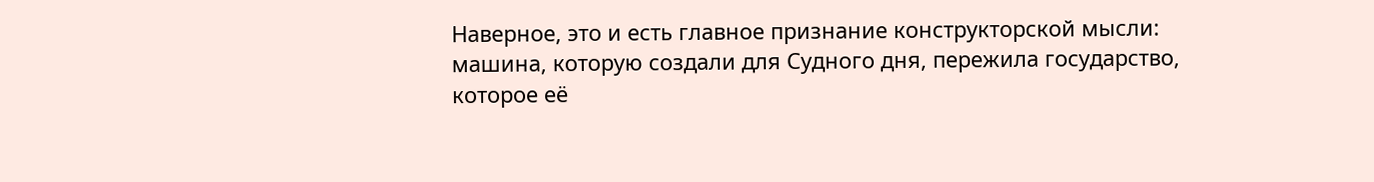Наверное, это и есть главное признание конструкторской мысли: машина, которую создали для Судного дня, пережила государство, которое её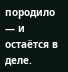породило — и остаётся в деле.